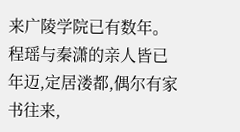来广陵学院已有数年。
程瑶与秦潇的亲人皆已年迈,定居溇都,偶尔有家书往来,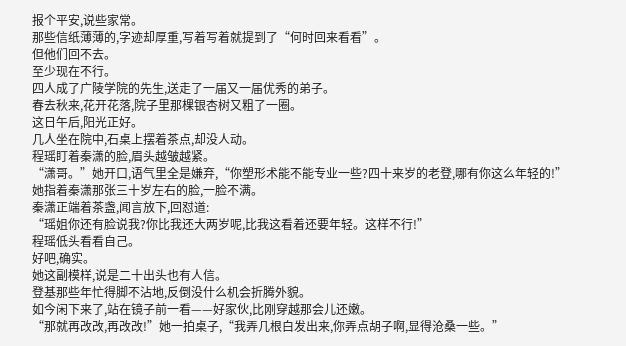报个平安,说些家常。
那些信纸薄薄的,字迹却厚重,写着写着就提到了“何时回来看看”。
但他们回不去。
至少现在不行。
四人成了广陵学院的先生,送走了一届又一届优秀的弟子。
春去秋来,花开花落,院子里那棵银杏树又粗了一圈。
这日午后,阳光正好。
几人坐在院中,石桌上摆着茶点,却没人动。
程瑶盯着秦潇的脸,眉头越皱越紧。
“潇哥。”她开口,语气里全是嫌弃,“你塑形术能不能专业一些?四十来岁的老登,哪有你这么年轻的!”
她指着秦潇那张三十岁左右的脸,一脸不满。
秦潇正端着茶盏,闻言放下,回怼道:
“瑶姐你还有脸说我?你比我还大两岁呢,比我这看着还要年轻。这样不行!”
程瑶低头看看自己。
好吧,确实。
她这副模样,说是二十出头也有人信。
登基那些年忙得脚不沾地,反倒没什么机会折腾外貌。
如今闲下来了,站在镜子前一看——好家伙,比刚穿越那会儿还嫩。
“那就再改改,再改改!”她一拍桌子,“我弄几根白发出来,你弄点胡子啊,显得沧桑一些。”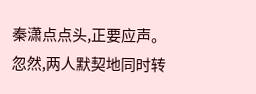秦潇点点头,正要应声。
忽然,两人默契地同时转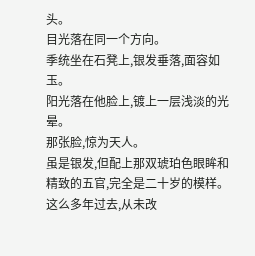头。
目光落在同一个方向。
季统坐在石凳上,银发垂落,面容如玉。
阳光落在他脸上,镀上一层浅淡的光晕。
那张脸,惊为天人。
虽是银发,但配上那双琥珀色眼眸和精致的五官,完全是二十岁的模样。
这么多年过去,从未改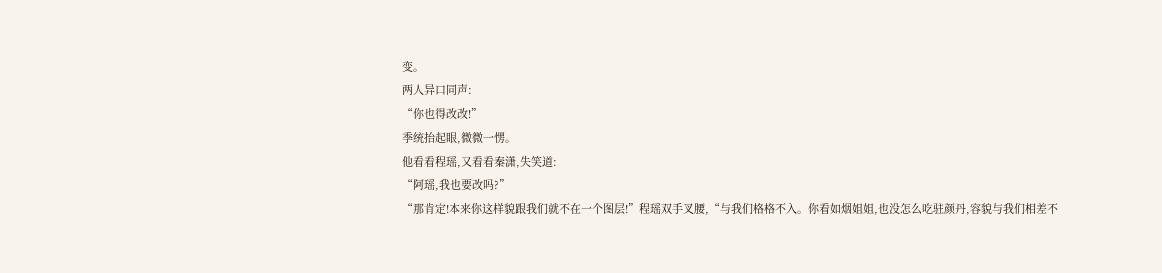变。
两人异口同声:
“你也得改改!”
季统抬起眼,微微一愣。
他看看程瑶,又看看秦潇,失笑道:
“阿瑶,我也要改吗?”
“那肯定!本来你这样貌跟我们就不在一个图层!”程瑶双手叉腰,“与我们格格不入。你看如烟姐姐,也没怎么吃驻颜丹,容貌与我们相差不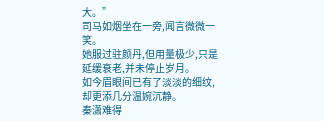大。”
司马如烟坐在一旁,闻言微微一笑。
她服过驻颜丹,但用量极少,只是延缓衰老,并未停止岁月。
如今眉眼间已有了淡淡的细纹,却更添几分温婉沉静。
秦潇难得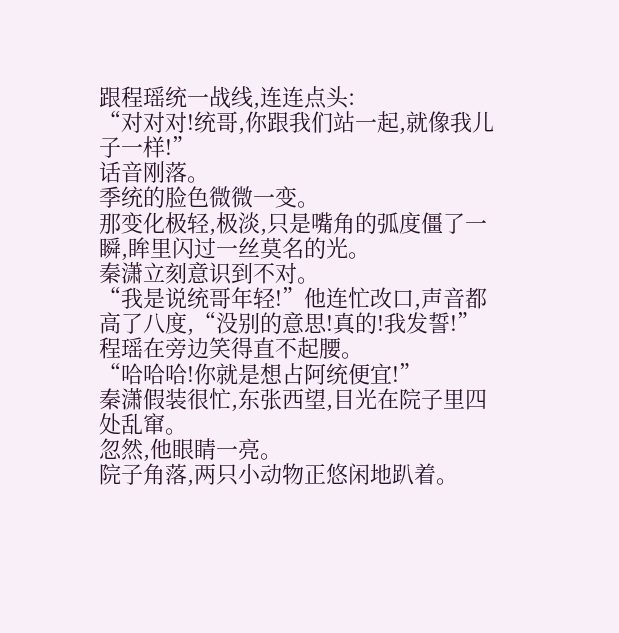跟程瑶统一战线,连连点头:
“对对对!统哥,你跟我们站一起,就像我儿子一样!”
话音刚落。
季统的脸色微微一变。
那变化极轻,极淡,只是嘴角的弧度僵了一瞬,眸里闪过一丝莫名的光。
秦潇立刻意识到不对。
“我是说统哥年轻!”他连忙改口,声音都高了八度,“没别的意思!真的!我发誓!”
程瑶在旁边笑得直不起腰。
“哈哈哈!你就是想占阿统便宜!”
秦潇假装很忙,东张西望,目光在院子里四处乱窜。
忽然,他眼睛一亮。
院子角落,两只小动物正悠闲地趴着。